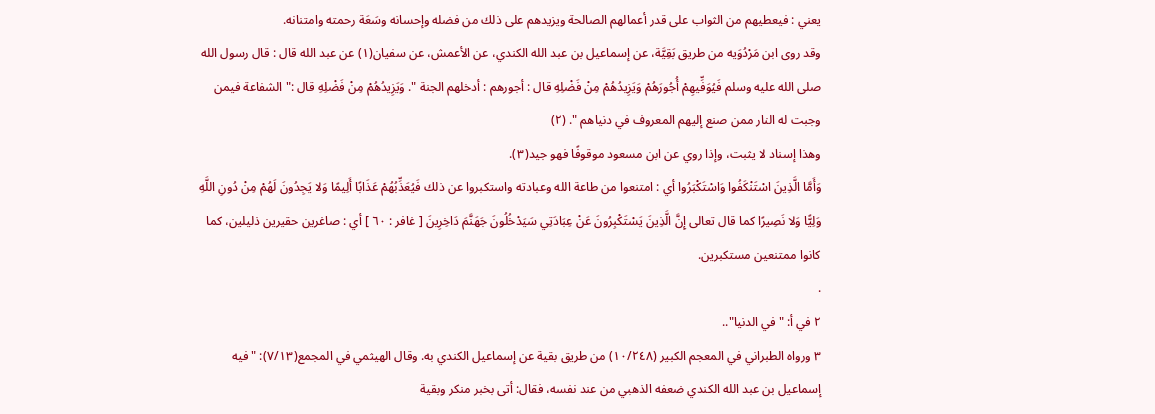يعني : فيعطيهم من الثواب على قدر أعمالهم الصالحة ويزيدهم على ذلك من فضله وإحسانه وسَعَة رحمته وامتنانه.
وقد روى ابن مَرْدُوَيه من طريق بَقِيَّة، عن إسماعيل بن عبد الله الكندي، عن الأعمش، عن سفيان(١) عن عبد الله قال : قال رسول الله صلى الله عليه وسلم فَيُوَفِّيهِمْ أُجُورَهُمْ وَيَزِيدُهُمْ مِنْ فَضْلِهِ قال : أجورهم : أدخلهم الجنة ". وَيَزِيدُهُمْ مِنْ فَضْلِهِ قال :" الشفاعة فيمن وجبت له النار ممن صنع إليهم المعروف في دنياهم ". (٢)
وهذا إسناد لا يثبت، وإذا روي عن ابن مسعود موقوفًا فهو جيد(٣).
وَأَمَّا الَّذِينَ اسْتَنْكَفُوا وَاسْتَكْبَرُوا أي : امتنعوا من طاعة الله وعبادته واستكبروا عن ذلك فَيُعَذِّبُهُمْ عَذَابًا أَلِيمًا وَلا يَجِدُونَ لَهُمْ مِنْ دُونِ اللَّهِ وَلِيًّا وَلا نَصِيرًا كما قال تعالى إِنَّ الَّذِينَ يَسْتَكْبِرُونَ عَنْ عِبَادَتِي سَيَدْخُلُونَ جَهَنَّمَ دَاخِرِينَ [ غافر : ٦٠ ] أي : صاغرين حقيرين ذليلين، كما كانوا ممتنعين مستكبرين.
.
٢ في أ: "في الدنيا"..
٣ ورواه الطبراني في المعجم الكبير (١٠/٢٤٨) من طريق بقية عن إسماعيل الكندي به. وقال الهيثمي في المجمع(٧/١٣): "فيه إسماعيل بن عبد الله الكندي ضعفه الذهبي من عند نفسه، فقال: أتى بخبر منكر وبقية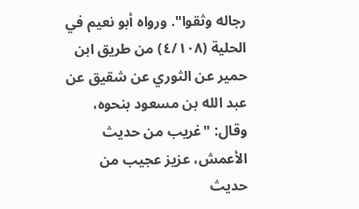رجاله وثقوا". ورواه أبو نعيم في الحلية (٤/١٠٨) من طريق ابن حمير عن الثوري عن شقيق عن عبد الله بن مسعود بنحوه، وقال: "غريب من حديث الأعمش، عزيز عجيب من حديث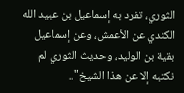الثوري، تفرد به إسماعيل بن عبيد الله الكندي عن الأعمش، وعن إسماعيل بقية بن الوليد، وحديث الثوري لم نكتبه إلا عن هذا الشيخ"..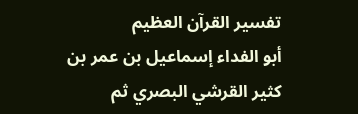تفسير القرآن العظيم
أبو الفداء إسماعيل بن عمر بن كثير القرشي البصري ثم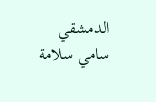الدمشقي
سامي سلامة